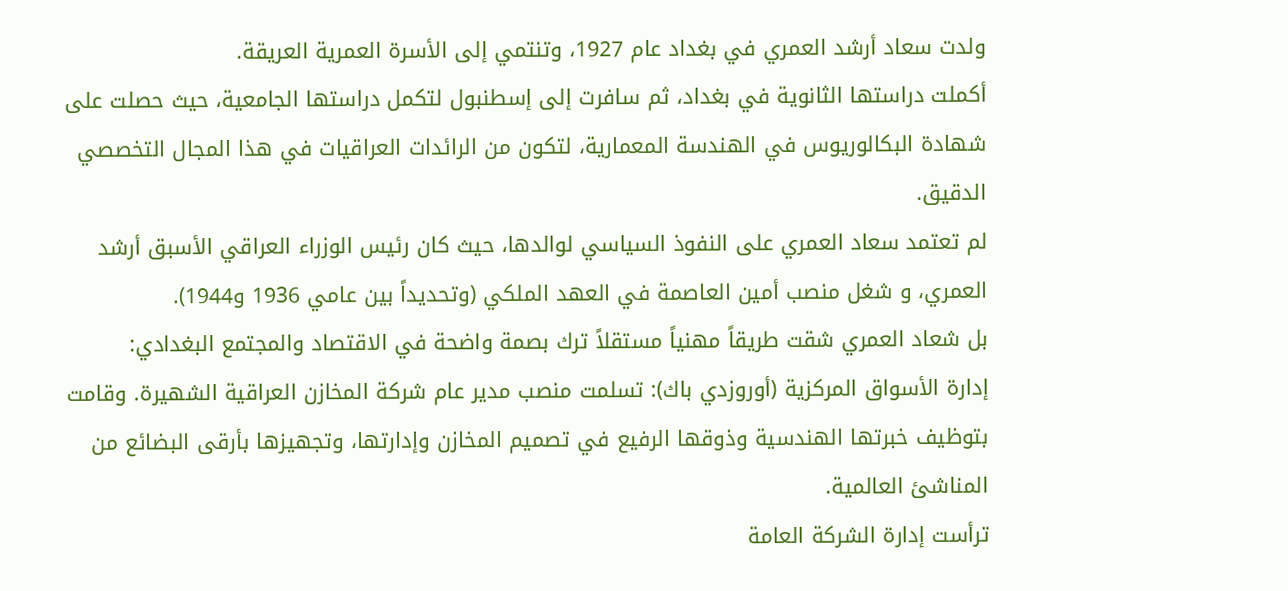ولدت سعاد أرشد العمري في بغداد عام 1927، وتنتمي إلى الأسرة العمرية العريقة.
أكملت دراستها الثانوية في بغداد، ثم سافرت إلى إسطنبول لتكمل دراستها الجامعية، حيث حصلت على شهادة البكالوريوس في الهندسة المعمارية، لتكون من الرائدات العراقيات في هذا المجال التخصصي الدقيق.
لم تعتمد سعاد العمري على النفوذ السياسي لوالدها، حيث كان رئيس الوزراء العراقي الأسبق أرشد العمري، و شغل منصب أمين العاصمة في العهد الملكي (وتحديداً بين عامي 1936 و1944).
بل شعاد العمري شقت طريقاً مهنياً مستقلاً ترك بصمة واضحة في الاقتصاد والمجتمع البغدادي:
إدارة الأسواق المركزية (أوروزدي باك): تسلمت منصب مدير عام شركة المخازن العراقية الشهيرة. وقامت بتوظيف خبرتها الهندسية وذوقها الرفيع في تصميم المخازن وإدارتها، وتجهيزها بأرقى البضائع من المناشئ العالمية.
ترأست إدارة الشركة العامة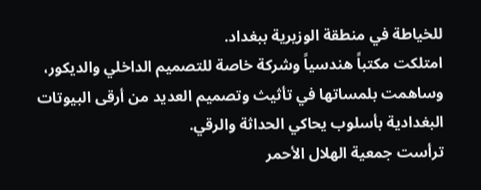للخياطة في منطقة الوزيرية ببغداد.
امتلكت مكتباً هندسياً وشركة خاصة للتصميم الداخلي والديكور، وساهمت بلمساتها في تأثيث وتصميم العديد من أرقى البيوتات البغدادية بأسلوب يحاكي الحداثة والرقي.
ترأست جمعية الهلال الأحمر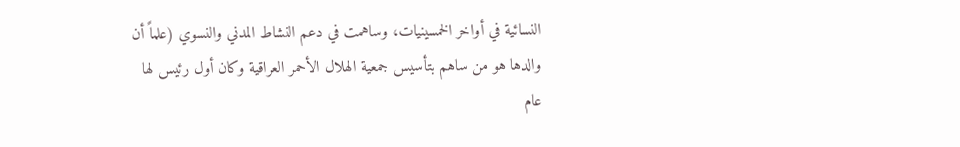النسائية في أواخر الخمسينيات، وساهمت في دعم النشاط المدني والنسوي (علماً أن والدها هو من ساهم بتأسيس جمعية الهلال الأحمر العراقية وكان أول رئيس لها عام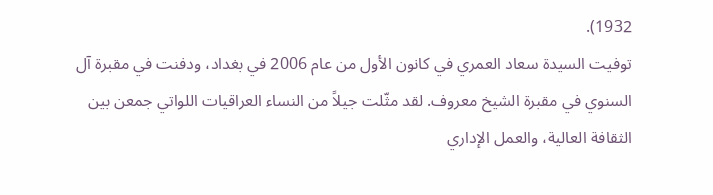1932).
توفيت السيدة سعاد العمري في كانون الأول من عام 2006 في بغداد، ودفنت في مقبرة آل السنوي في مقبرة الشيخ معروف. لقد مثّلت جيلاً من النساء العراقيات اللواتي جمعن بين الثقافة العالية، والعمل الإداري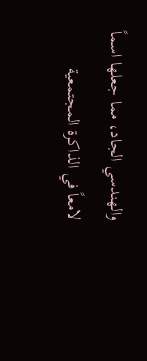والهندسي الجاد، مما جعلها اسماً لامعاً في الذاكرة المجتمعية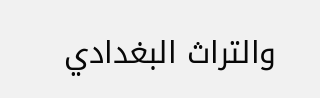والتراث البغدادي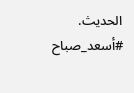الحديث.
#أسعد_صباح